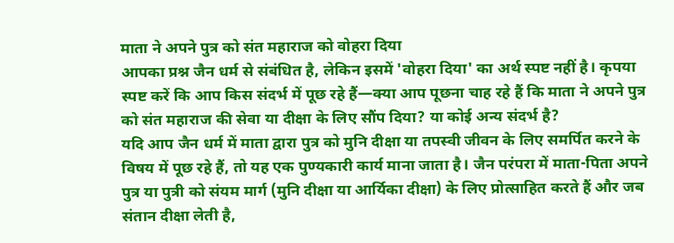माता ने अपने पुत्र को संत महाराज को वोहरा दिया
आपका प्रश्न जैन धर्म से संबंधित है, लेकिन इसमें 'वोहरा दिया' का अर्थ स्पष्ट नहीं है। कृपया स्पष्ट करें कि आप किस संदर्भ में पूछ रहे हैं—क्या आप पूछना चाह रहे हैं कि माता ने अपने पुत्र को संत महाराज की सेवा या दीक्षा के लिए सौंप दिया? या कोई अन्य संदर्भ है?
यदि आप जैन धर्म में माता द्वारा पुत्र को मुनि दीक्षा या तपस्वी जीवन के लिए समर्पित करने के विषय में पूछ रहे हैं, तो यह एक पुण्यकारी कार्य माना जाता है। जैन परंपरा में माता-पिता अपने पुत्र या पुत्री को संयम मार्ग (मुनि दीक्षा या आर्यिका दीक्षा) के लिए प्रोत्साहित करते हैं और जब संतान दीक्षा लेती है,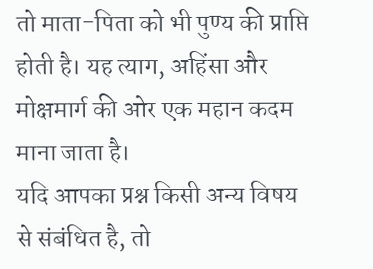तो माता-पिता को भी पुण्य की प्राप्ति होती है। यह त्याग, अहिंसा और मोक्षमार्ग की ओर एक महान कदम माना जाता है।
यदि आपका प्रश्न किसी अन्य विषय से संबंधित है, तो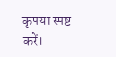कृपया स्पष्ट करें।